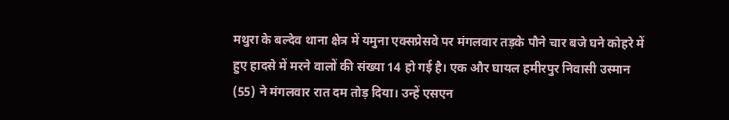मथुरा के बल्देव थाना क्षेत्र में यमुना एक्सप्रेसवे पर मंगलवार तड़के पौने चार बजे घने कोहरे में हुए हादसे में मरने वालों की संख्या 14 हो गई है। एक और घायल हमीरपुर निवासी उस्मान (55) ने मंगलवार रात दम तोड़ दिया। उन्हें एसएन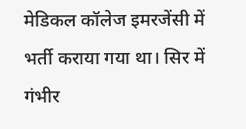मेडिकल कॉलेज इमरजेंसी में भर्ती कराया गया था। सिर में गंभीर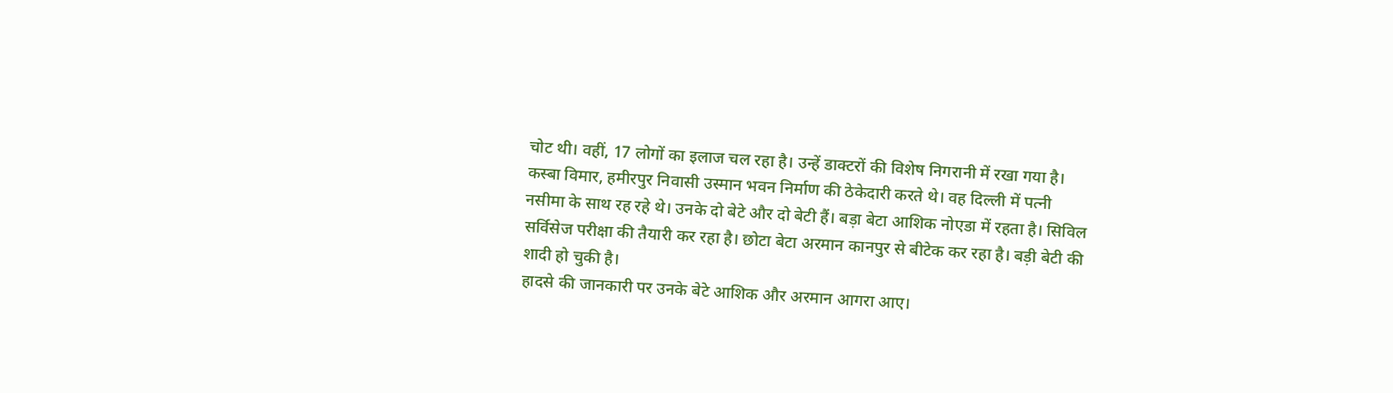चोट थी। वहीं, 17 लोगों का इलाज चल रहा है। उन्हें डाक्टरों की विशेष निगरानी में रखा गया है।
कस्बा विमार, हमीरपुर निवासी उस्मान भवन निर्माण की ठेकेदारी करते थे। वह दिल्ली में पत्नी नसीमा के साथ रह रहे थे। उनके दो बेटे और दो बेटी हैं। बड़ा बेटा आशिक नोएडा में रहता है। सिविल सर्विसेज परीक्षा की तैयारी कर रहा है। छोटा बेटा अरमान कानपुर से बीटेक कर रहा है। बड़ी बेटी की शादी हो चुकी है।
हादसे की जानकारी पर उनके बेटे आशिक और अरमान आगरा आए।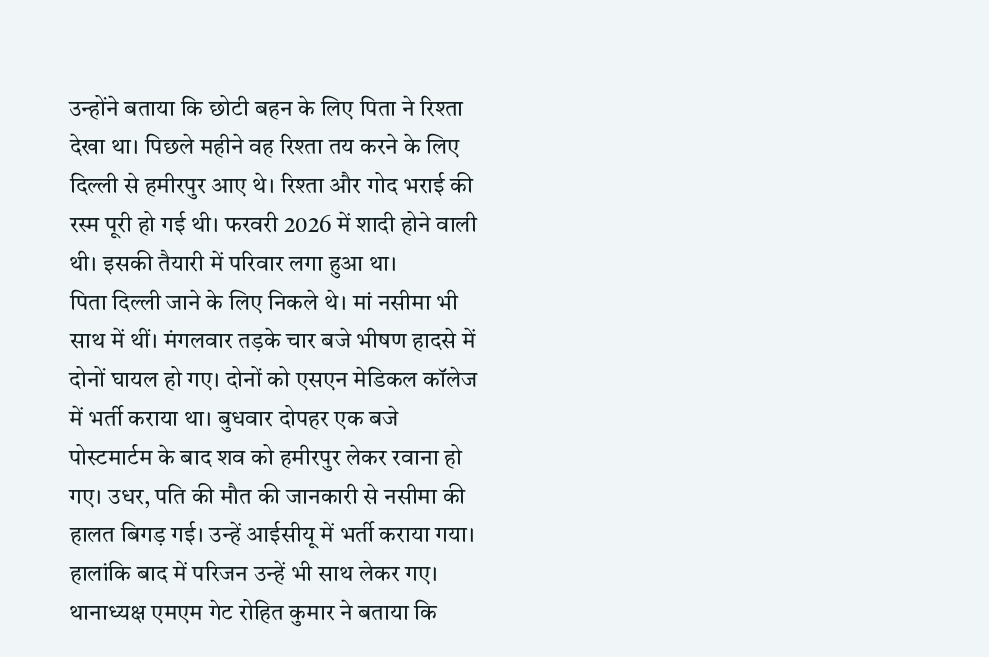उन्होंने बताया कि छोटी बहन के लिए पिता ने रिश्ता देखा था। पिछले महीने वह रिश्ता तय करने के लिए दिल्ली से हमीरपुर आए थे। रिश्ता और गोद भराई की रस्म पूरी हो गई थी। फरवरी 2026 में शादी होने वाली थी। इसकी तैयारी में परिवार लगा हुआ था।
पिता दिल्ली जाने के लिए निकले थे। मां नसीमा भी साथ में थीं। मंगलवार तड़के चार बजे भीषण हादसे में दोनों घायल हो गए। दोनों को एसएन मेडिकल कॉलेज में भर्ती कराया था। बुधवार दोपहर एक बजे पोस्टमार्टम के बाद शव को हमीरपुर लेकर रवाना हो गए। उधर, पति की मौत की जानकारी से नसीमा की हालत बिगड़ गई। उन्हें आईसीयू में भर्ती कराया गया। हालांकि बाद में परिजन उन्हें भी साथ लेकर गए। थानाध्यक्ष एमएम गेट रोहित कुमार ने बताया कि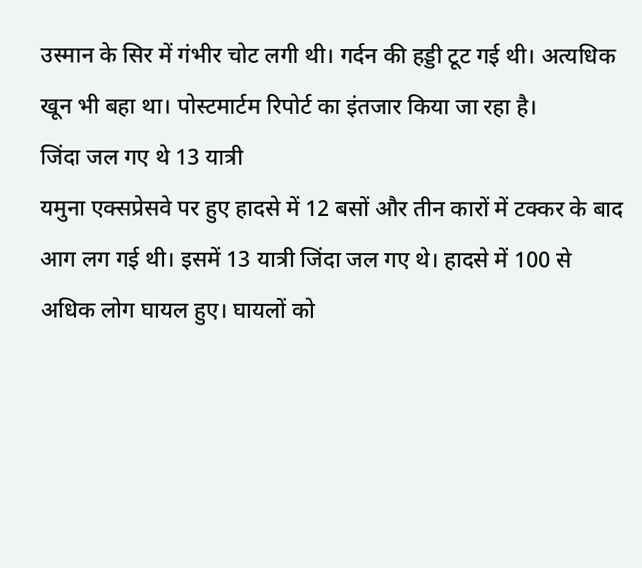उस्मान के सिर में गंभीर चोट लगी थी। गर्दन की हड्डी टूट गई थी। अत्यधिक खून भी बहा था। पोस्टमार्टम रिपोर्ट का इंतजार किया जा रहा है।
जिंदा जल गए थे 13 यात्री
यमुना एक्सप्रेसवे पर हुए हादसे में 12 बसों और तीन कारों में टक्कर के बाद आग लग गई थी। इसमें 13 यात्री जिंदा जल गए थे। हादसे में 100 से अधिक लोग घायल हुए। घायलों को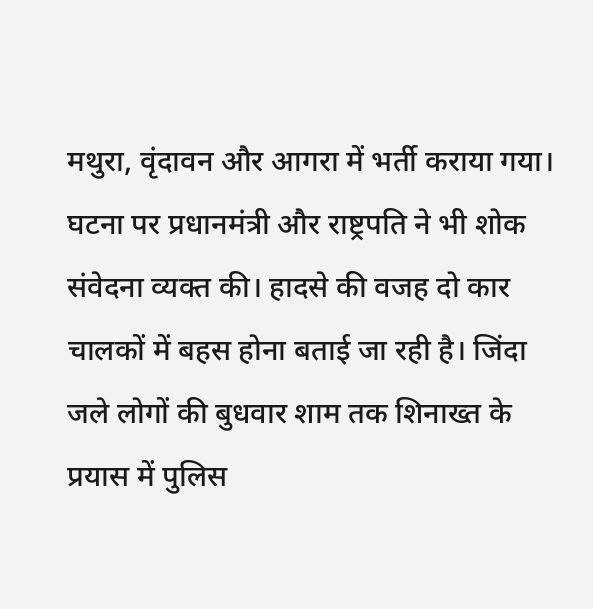मथुरा, वृंदावन और आगरा में भर्ती कराया गया। घटना पर प्रधानमंत्री और राष्ट्रपति ने भी शोक संवेदना व्यक्त की। हादसे की वजह दो कार चालकों में बहस होना बताई जा रही है। जिंदा जले लोगों की बुधवार शाम तक शिनाख्त के प्रयास में पुलिस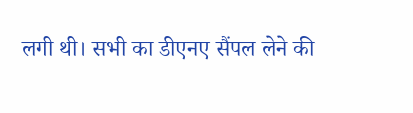लगी थी। सभी का डीएनए सैंपल लेने की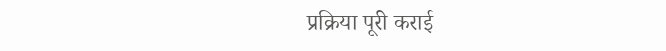प्रक्रिया पूरी कराई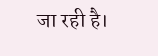जा रही है।